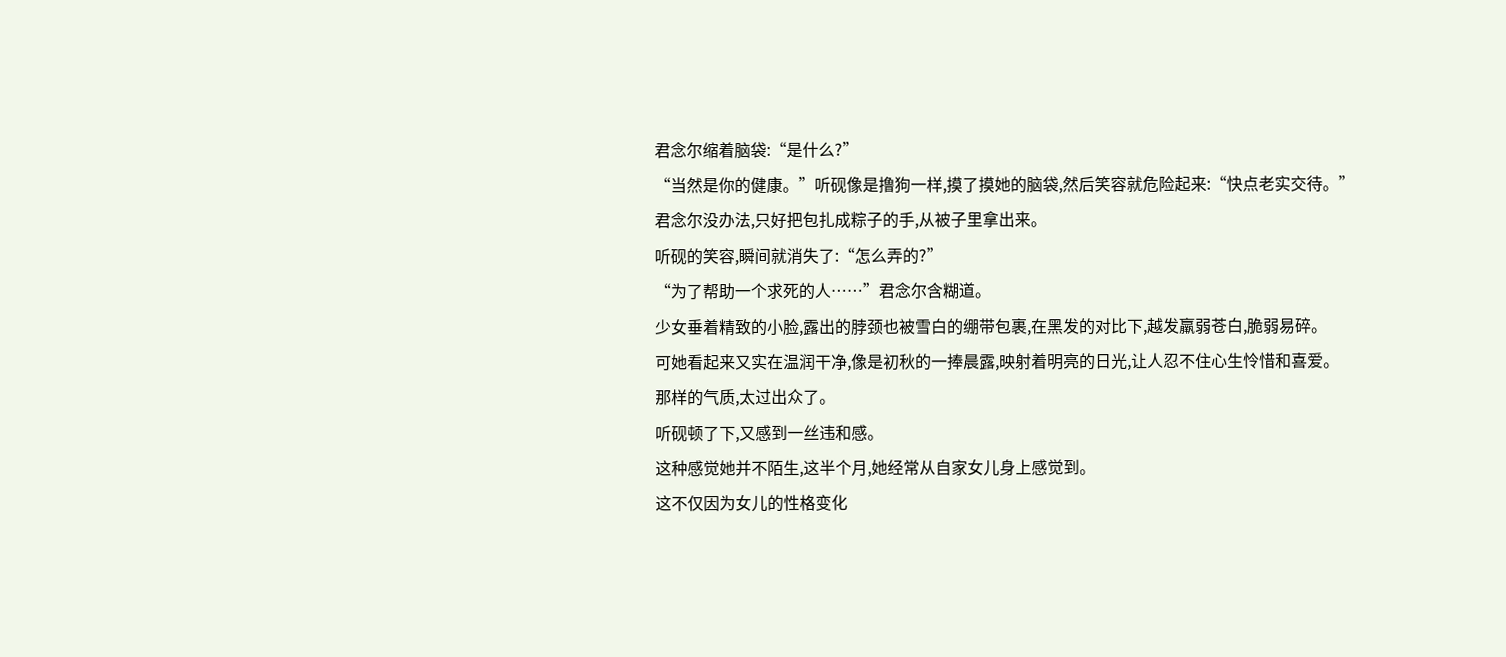君念尔缩着脑袋:“是什么?”
“当然是你的健康。”听砚像是撸狗一样,摸了摸她的脑袋,然后笑容就危险起来:“快点老实交待。”
君念尔没办法,只好把包扎成粽子的手,从被子里拿出来。
听砚的笑容,瞬间就消失了:“怎么弄的?”
“为了帮助一个求死的人……”君念尔含糊道。
少女垂着精致的小脸,露出的脖颈也被雪白的绷带包裹,在黑发的对比下,越发羸弱苍白,脆弱易碎。
可她看起来又实在温润干净,像是初秋的一捧晨露,映射着明亮的日光,让人忍不住心生怜惜和喜爱。
那样的气质,太过出众了。
听砚顿了下,又感到一丝违和感。
这种感觉她并不陌生,这半个月,她经常从自家女儿身上感觉到。
这不仅因为女儿的性格变化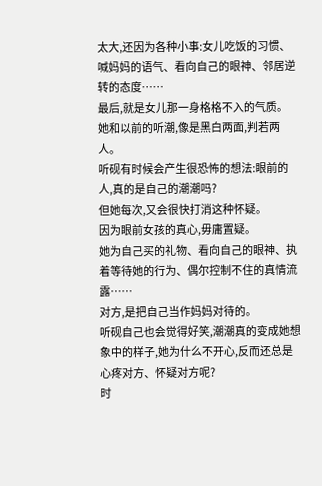太大,还因为各种小事:女儿吃饭的习惯、喊妈妈的语气、看向自己的眼神、邻居逆转的态度……
最后,就是女儿那一身格格不入的气质。
她和以前的听潮,像是黑白两面,判若两人。
听砚有时候会产生很恐怖的想法:眼前的人,真的是自己的潮潮吗?
但她每次,又会很快打消这种怀疑。
因为眼前女孩的真心,毋庸置疑。
她为自己买的礼物、看向自己的眼神、执着等待她的行为、偶尔控制不住的真情流露……
对方,是把自己当作妈妈对待的。
听砚自己也会觉得好笑,潮潮真的变成她想象中的样子,她为什么不开心,反而还总是心疼对方、怀疑对方呢?
时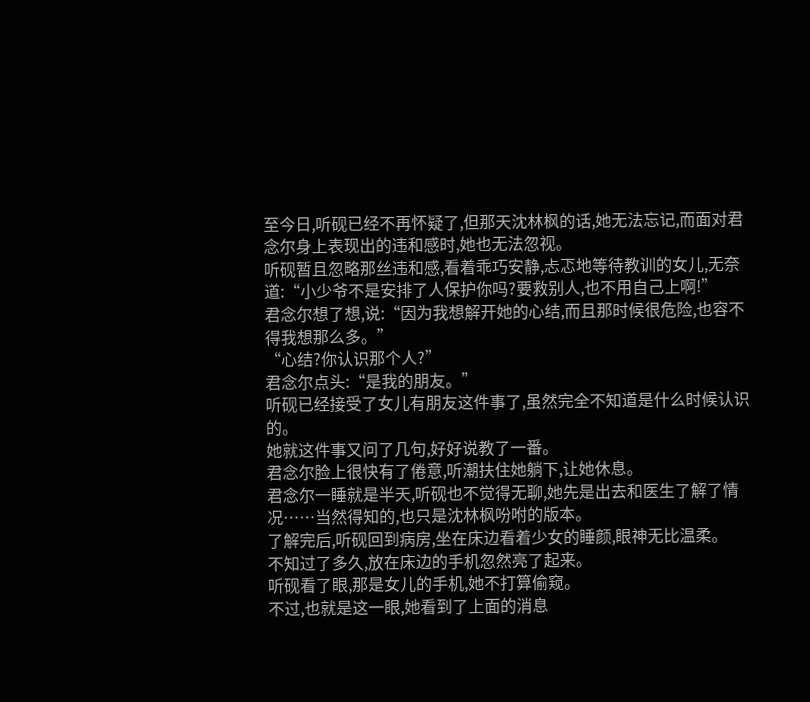至今日,听砚已经不再怀疑了,但那天沈林枫的话,她无法忘记,而面对君念尔身上表现出的违和感时,她也无法忽视。
听砚暂且忽略那丝违和感,看着乖巧安静,忐忑地等待教训的女儿,无奈道:“小少爷不是安排了人保护你吗?要救别人,也不用自己上啊!”
君念尔想了想,说:“因为我想解开她的心结,而且那时候很危险,也容不得我想那么多。”
“心结?你认识那个人?”
君念尔点头:“是我的朋友。”
听砚已经接受了女儿有朋友这件事了,虽然完全不知道是什么时候认识的。
她就这件事又问了几句,好好说教了一番。
君念尔脸上很快有了倦意,听潮扶住她躺下,让她休息。
君念尔一睡就是半天,听砚也不觉得无聊,她先是出去和医生了解了情况……当然得知的,也只是沈林枫吩咐的版本。
了解完后,听砚回到病房,坐在床边看着少女的睡颜,眼神无比温柔。
不知过了多久,放在床边的手机忽然亮了起来。
听砚看了眼,那是女儿的手机,她不打算偷窥。
不过,也就是这一眼,她看到了上面的消息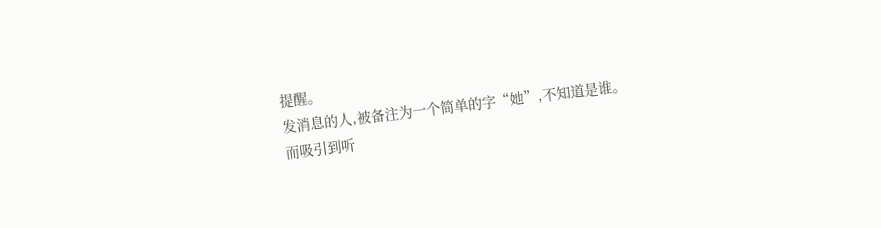提醒。
发消息的人,被备注为一个简单的字“她”,不知道是谁。
而吸引到听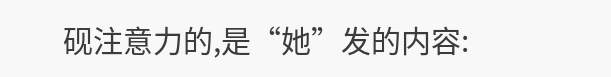砚注意力的,是“她”发的内容: